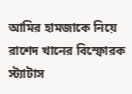আমির হামজাকে নিয়ে রাশেদ খানের বিস্ফোরক স্ট্যাটাস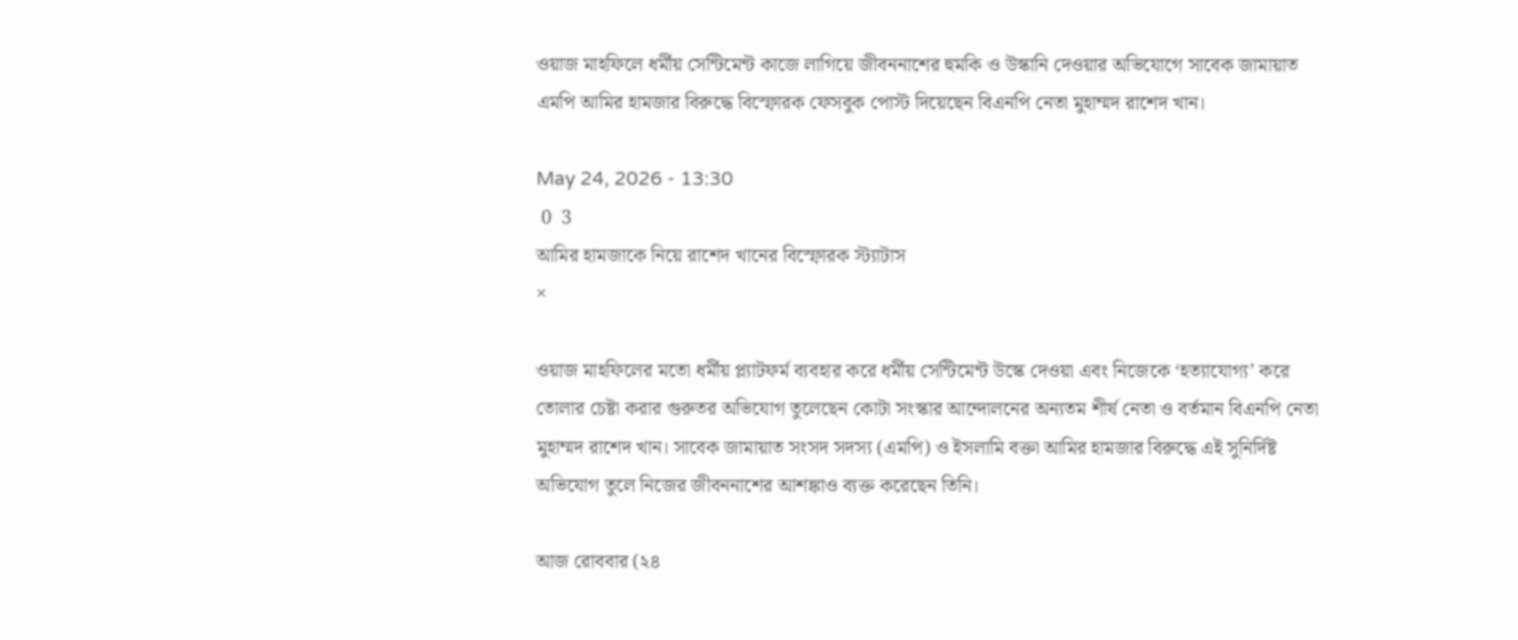ওয়াজ মাহফিলে ধর্মীয় সেন্টিমেন্ট কাজে লাগিয়ে জীবননাশের হুমকি ও উস্কানি দেওয়ার অভিযোগে সাবেক জামায়াত এমপি আমির হামজার বিরুদ্ধে বিস্ফোরক ফেসবুক পোস্ট দিয়েছেন বিএনপি নেতা মুহাম্মদ রাশেদ খান।

May 24, 2026 - 13:30
 0  3
আমির হামজাকে নিয়ে রাশেদ খানের বিস্ফোরক স্ট্যাটাস
×

ওয়াজ মাহফিলের মতো ধর্মীয় প্ল্যাটফর্ম ব্যবহার করে ধর্মীয় সেন্টিমেন্ট উস্কে দেওয়া এবং নিজেকে ‘হত্যাযোগ্য’ করে তোলার চেষ্টা করার গুরুতর অভিযোগ তুলেছেন কোটা সংস্কার আন্দোলনের অন্যতম শীর্ষ নেতা ও বর্তমান বিএনপি নেতা মুহাম্মদ রাশেদ খান। সাবেক জামায়াত সংসদ সদস্য (এমপি) ও ইসলামি বক্তা আমির হামজার বিরুদ্ধে এই সুনির্দিষ্ট অভিযোগ তুলে নিজের জীবননাশের আশঙ্কাও ব্যক্ত করেছেন তিনি।

আজ রোববার (২৪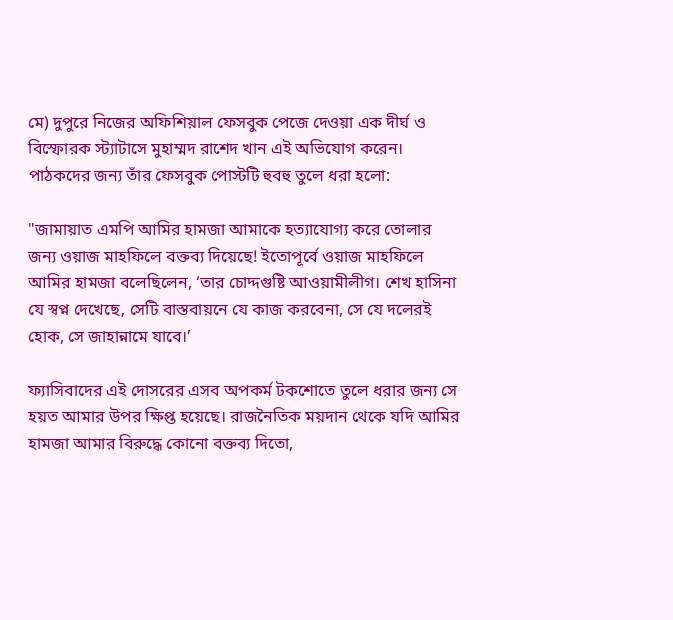মে) দুপুরে নিজের অফিশিয়াল ফেসবুক পেজে দেওয়া এক দীর্ঘ ও বিস্ফোরক স্ট্যাটাসে মুহাম্মদ রাশেদ খান এই অভিযোগ করেন। পাঠকদের জন্য তাঁর ফেসবুক পোস্টটি হুবহু তুলে ধরা হলো:

"জামায়াত এমপি আমির হামজা আমাকে হত্যাযোগ্য করে তোলার জন্য ওয়াজ মাহফিলে বক্তব্য দিয়েছে! ইতোপূর্বে ওয়াজ মাহফিলে আমির হামজা বলেছিলেন, ‘তার চোদ্দগুষ্টি আওয়ামীলীগ। শেখ হাসিনা যে স্বপ্ন দেখেছে, সেটি বাস্তবায়নে যে কাজ করবেনা, সে যে দলেরই হোক, সে জাহান্নামে যাবে।’

ফ্যাসিবাদের এই দোসরের এসব অপকর্ম টকশোতে তুলে ধরার জন্য সে হয়ত আমার উপর ক্ষিপ্ত হয়েছে। রাজনৈতিক ময়দান থেকে যদি আমির হামজা আমার বিরুদ্ধে কোনো বক্তব্য দিতো,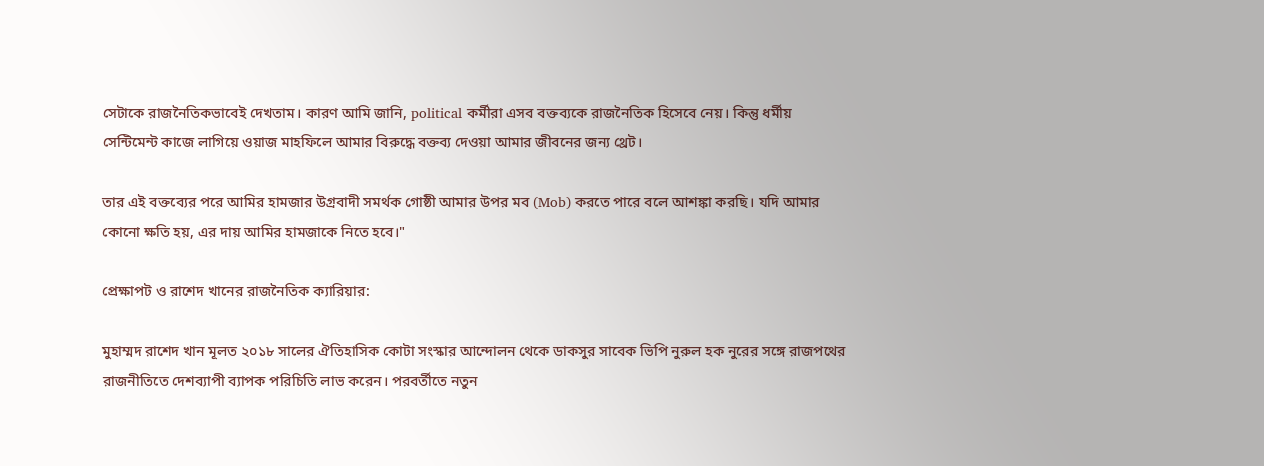সেটাকে রাজনৈতিকভাবেই দেখতাম। কারণ আমি জানি, political কর্মীরা এসব বক্তব্যকে রাজনৈতিক হিসেবে নেয়। কিন্তু ধর্মীয় সেন্টিমেন্ট কাজে লাগিয়ে ওয়াজ মাহফিলে আমার বিরুদ্ধে বক্তব্য দেওয়া আমার জীবনের জন্য থ্রেট।

তার এই বক্তব্যের পরে আমির হামজার উগ্রবাদী সমর্থক গোষ্ঠী আমার উপর মব (Mob) করতে পারে বলে আশঙ্কা করছি। যদি আমার কোনো ক্ষতি হয়, এর দায় আমির হামজাকে নিতে হবে।"

প্রেক্ষাপট ও রাশেদ খানের রাজনৈতিক ক্যারিয়ার:

মুহাম্মদ রাশেদ খান মূলত ২০১৮ সালের ঐতিহাসিক কোটা সংস্কার আন্দোলন থেকে ডাকসুর সাবেক ভিপি নুরুল হক নুরের সঙ্গে রাজপথের রাজনীতিতে দেশব্যাপী ব্যাপক পরিচিতি লাভ করেন। পরবর্তীতে নতুন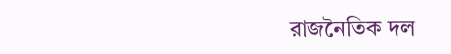রাজনৈতিক দল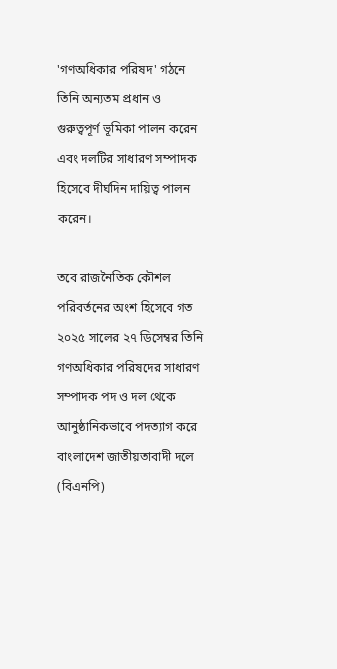'গণঅধিকার পরিষদ' গঠনে তিনি অন্যতম প্রধান ও গুরুত্বপূর্ণ ভূমিকা পালন করেন এবং দলটির সাধারণ সম্পাদক হিসেবে দীর্ঘদিন দায়িত্ব পালন করেন।

তবে রাজনৈতিক কৌশল পরিবর্তনের অংশ হিসেবে গত ২০২৫ সালের ২৭ ডিসেম্বর তিনি গণঅধিকার পরিষদের সাধারণ সম্পাদক পদ ও দল থেকে আনুষ্ঠানিকভাবে পদত্যাগ করে বাংলাদেশ জাতীয়তাবাদী দলে (বিএনপি)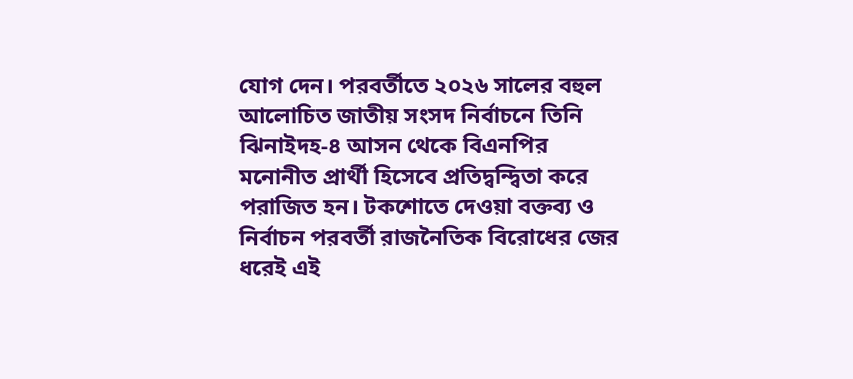যোগ দেন। পরবর্তীতে ২০২৬ সালের বহুল আলোচিত জাতীয় সংসদ নির্বাচনে তিনি ঝিনাইদহ-৪ আসন থেকে বিএনপির মনোনীত প্রার্থী হিসেবে প্রতিদ্বন্দ্বিতা করে পরাজিত হন। টকশোতে দেওয়া বক্তব্য ও নির্বাচন পরবর্তী রাজনৈতিক বিরোধের জের ধরেই এই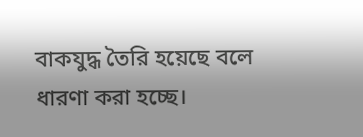বাকযুদ্ধ তৈরি হয়েছে বলে ধারণা করা হচ্ছে।